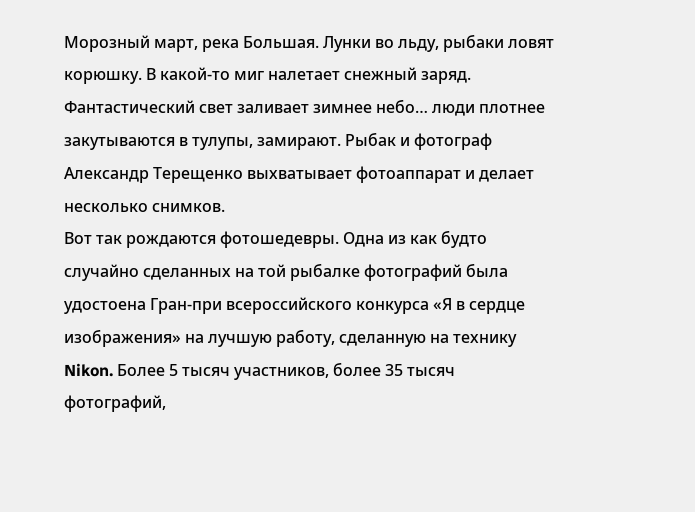Морозный март, река Большая. Лунки во льду, рыбаки ловят корюшку. В какой-то миг налетает снежный заряд. Фантастический свет заливает зимнее небо… люди плотнее закутываются в тулупы, замирают. Рыбак и фотограф Александр Терещенко выхватывает фотоаппарат и делает несколько снимков.
Вот так рождаются фотошедевры. Одна из как будто случайно сделанных на той рыбалке фотографий была удостоена Гран-при всероссийского конкурса «Я в сердце изображения» на лучшую работу, сделанную на технику Nikon. Более 5 тысяч участников, более 35 тысяч фотографий,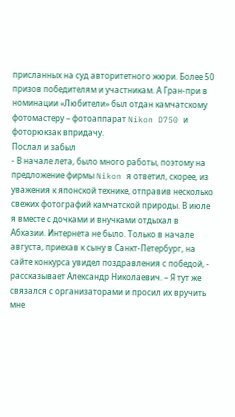присланных на суд авторитетного жюри. Более 50 призов победителям и участникам. А Гран-при в номинации «Любители» был отдан камчатскому фотомастеру – фотоаппарат Nikon D750 и фоторюкзак впридачу.
Послал и забыл
- В начале лета, было много работы, поэтому на предложение фирмы Nikon я ответил, скорее, из уважения к японской технике, отправив несколько свежих фотографий камчатской природы. В июле я вместе с дочками и внучками отдыхал в Абхазии. Интернета не было. Только в начале августа, приехав к сыну в Санкт-Петербург, на сайте конкурса увидел поздравления с победой, - рассказывает Александр Николаевич. – Я тут же связался с организаторами и просил их вручить мне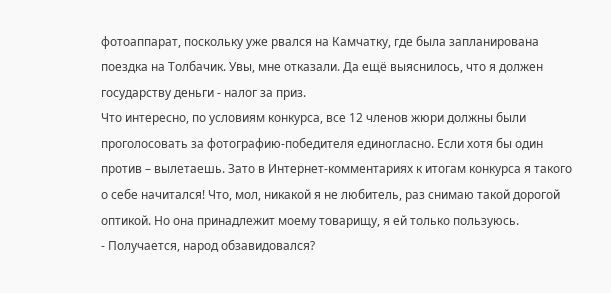фотоаппарат, поскольку уже рвался на Камчатку, где была запланирована поездка на Толбачик. Увы, мне отказали. Да ещё выяснилось, что я должен государству деньги - налог за приз.
Что интересно, по условиям конкурса, все 12 членов жюри должны были проголосовать за фотографию-победителя единогласно. Если хотя бы один против – вылетаешь. Зато в Интернет-комментариях к итогам конкурса я такого о себе начитался! Что, мол, никакой я не любитель, раз снимаю такой дорогой оптикой. Но она принадлежит моему товарищу, я ей только пользуюсь.
- Получается, народ обзавидовался?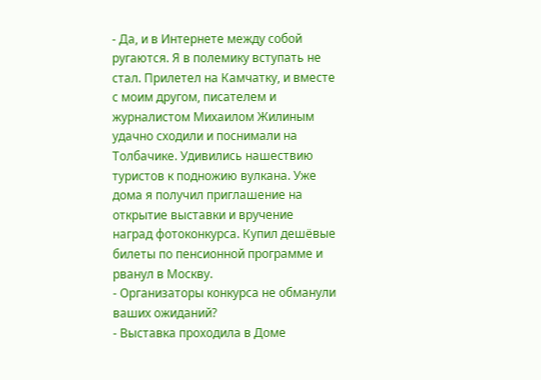- Да, и в Интернете между собой ругаются. Я в полемику вступать не стал. Прилетел на Камчатку, и вместе с моим другом, писателем и журналистом Михаилом Жилиным удачно сходили и поснимали на Толбачике. Удивились нашествию туристов к подножию вулкана. Уже дома я получил приглашение на открытие выставки и вручение наград фотоконкурса. Купил дешёвые билеты по пенсионной программе и рванул в Москву.
- Организаторы конкурса не обманули ваших ожиданий?
- Выставка проходила в Доме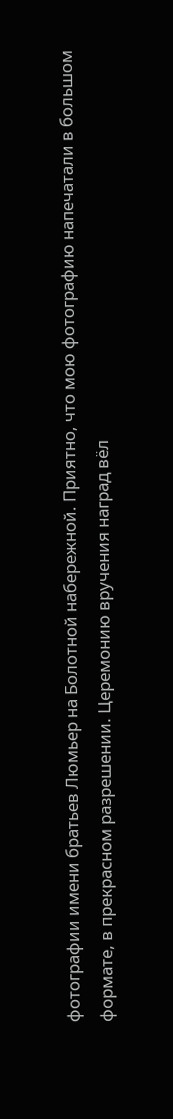фотографии имени братьев Люмьер на Болотной набережной. Приятно, что мою фотографию напечатали в большом формате, в прекрасном разрешении. Церемонию вручения наград вёл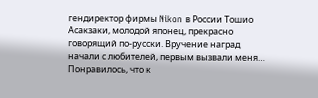гендиректор фирмы Nikon в России Тошио Асакзаки, молодой японец, прекрасно говорящий по-русски. Вручение наград начали с любителей, первым вызвали меня…
Понравилось, что к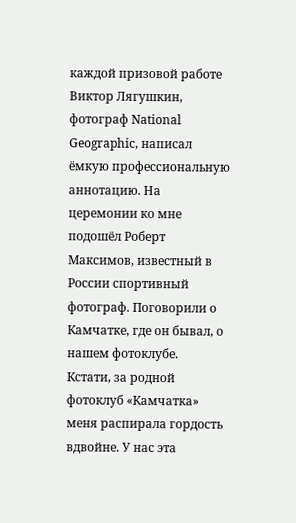каждой призовой работе Виктор Лягушкин, фотограф National Geographiс, написал ёмкую профессиональную аннотацию. На церемонии ко мне подошёл Роберт Максимов, известный в России спортивный фотограф. Поговорили о Камчатке, где он бывал, о нашем фотоклубе.
Кстати, за родной фотоклуб «Камчатка» меня распирала гордость вдвойне. У нас эта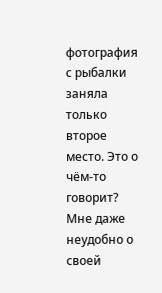фотография с рыбалки заняла только второе место. Это о чём-то говорит? Мне даже неудобно о своей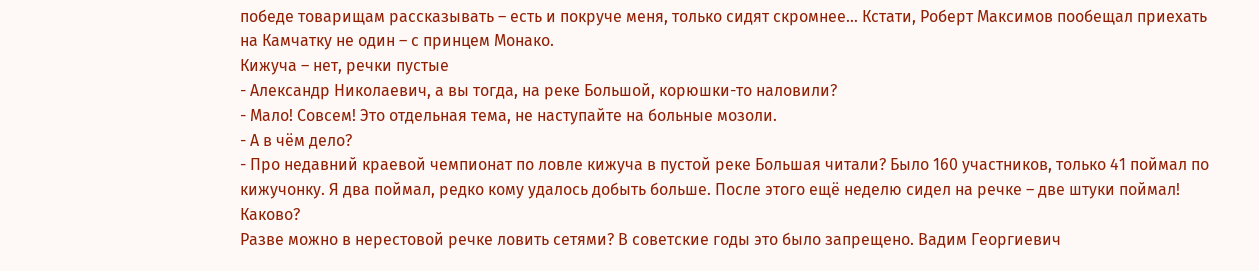победе товарищам рассказывать – есть и покруче меня, только сидят скромнее… Кстати, Роберт Максимов пообещал приехать на Камчатку не один – с принцем Монако.
Кижуча – нет, речки пустые
- Александр Николаевич, а вы тогда, на реке Большой, корюшки-то наловили?
- Мало! Совсем! Это отдельная тема, не наступайте на больные мозоли.
- А в чём дело?
- Про недавний краевой чемпионат по ловле кижуча в пустой реке Большая читали? Было 160 участников, только 41 поймал по кижучонку. Я два поймал, редко кому удалось добыть больше. После этого ещё неделю сидел на речке – две штуки поймал! Каково?
Разве можно в нерестовой речке ловить сетями? В советские годы это было запрещено. Вадим Георгиевич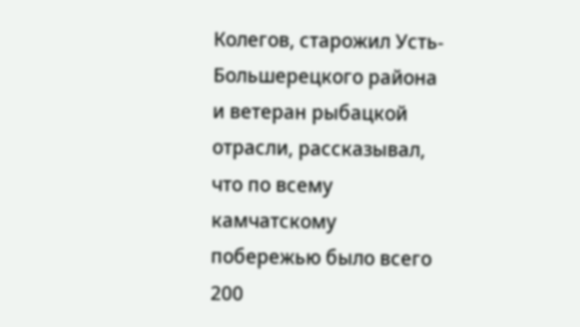Колегов, старожил Усть-Большерецкого района и ветеран рыбацкой отрасли, рассказывал, что по всему камчатскому побережью было всего 200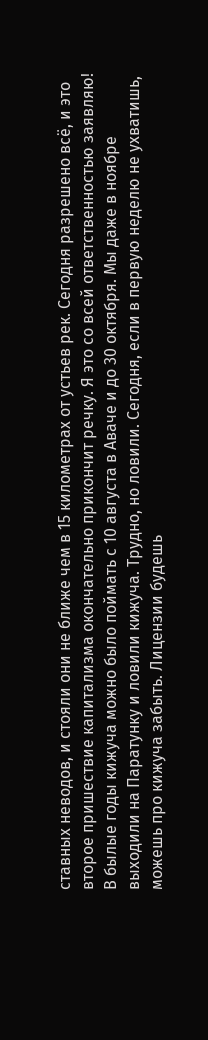ставных неводов, и стояли они не ближе чем в 15 километрах от устьев рек. Сегодня разрешено всё, и это второе пришествие капитализма окончательно прикончит речку. Я это со всей ответственностью заявляю!
В былые годы кижуча можно было поймать с 10 августа в Аваче и до 30 октября. Мы даже в ноябре выходили на Паратунку и ловили кижуча. Трудно, но ловили. Сегодня, если в первую неделю не ухватишь, можешь про кижуча забыть. Лицензии будешь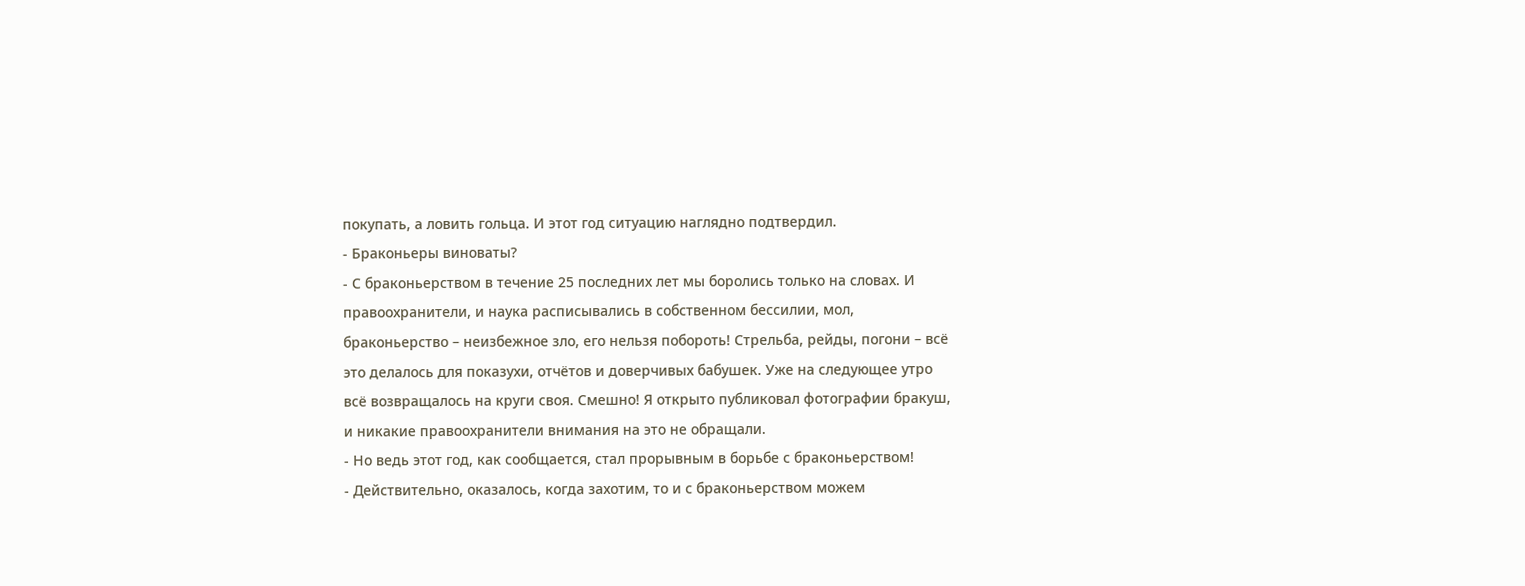покупать, а ловить гольца. И этот год ситуацию наглядно подтвердил.
- Браконьеры виноваты?
- С браконьерством в течение 25 последних лет мы боролись только на словах. И правоохранители, и наука расписывались в собственном бессилии, мол, браконьерство – неизбежное зло, его нельзя побороть! Стрельба, рейды, погони – всё это делалось для показухи, отчётов и доверчивых бабушек. Уже на следующее утро всё возвращалось на круги своя. Смешно! Я открыто публиковал фотографии бракуш, и никакие правоохранители внимания на это не обращали.
- Но ведь этот год, как сообщается, стал прорывным в борьбе с браконьерством!
- Действительно, оказалось, когда захотим, то и с браконьерством можем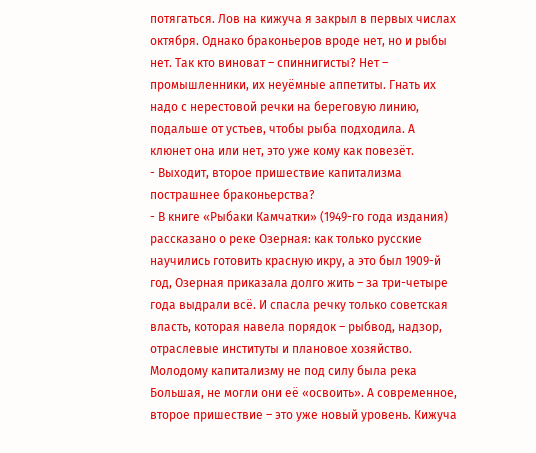потягаться. Лов на кижуча я закрыл в первых числах октября. Однако браконьеров вроде нет, но и рыбы нет. Так кто виноват – спиннигисты? Нет – промышленники, их неуёмные аппетиты. Гнать их надо с нерестовой речки на береговую линию, подальше от устьев, чтобы рыба подходила. А клюнет она или нет, это уже кому как повезёт.
- Выходит, второе пришествие капитализма пострашнее браконьерства?
- В книге «Рыбаки Камчатки» (1949-го года издания) рассказано о реке Озерная: как только русские научились готовить красную икру, а это был 1909-й год, Озерная приказала долго жить – за три-четыре года выдрали всё. И спасла речку только советская власть, которая навела порядок – рыбвод, надзор, отраслевые институты и плановое хозяйство. Молодому капитализму не под силу была река Большая, не могли они её «освоить». А современное, второе пришествие – это уже новый уровень. Кижуча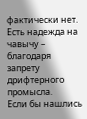фактически нет. Есть надежда на чавычу – благодаря запрету дрифтерного промысла.
Если бы нашлись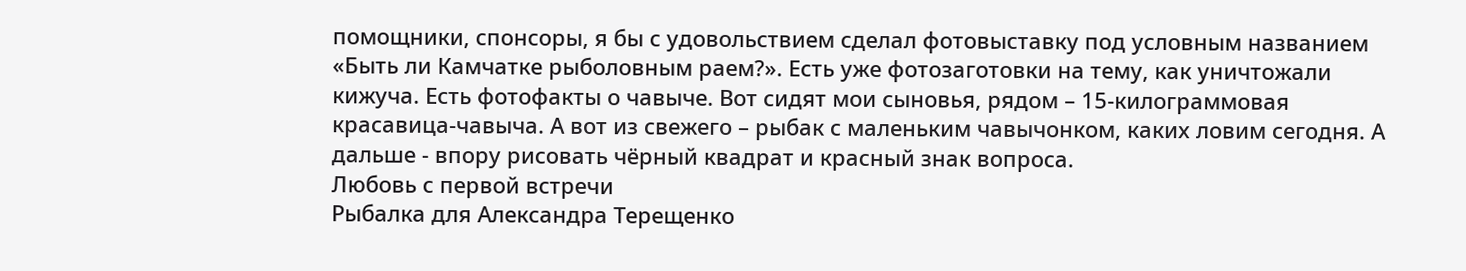помощники, спонсоры, я бы с удовольствием сделал фотовыставку под условным названием «Быть ли Камчатке рыболовным раем?». Есть уже фотозаготовки на тему, как уничтожали кижуча. Есть фотофакты о чавыче. Вот сидят мои сыновья, рядом – 15-килограммовая красавица-чавыча. А вот из свежего – рыбак с маленьким чавычонком, каких ловим сегодня. А дальше - впору рисовать чёрный квадрат и красный знак вопроса.
Любовь с первой встречи
Рыбалка для Александра Терещенко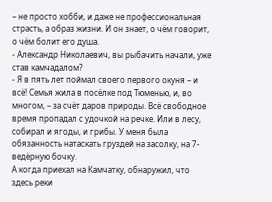– не просто хобби, и даже не профессиональная страсть, а образ жизни. И он знает, о чём говорит, о чём болит его душа.
- Александр Николаевич, вы рыбачить начали, уже став камчадалом?
- Я в пять лет поймал своего первого окуня – и всё! Семья жила в посёлке под Тюменью, и, во многом, – за счёт даров природы. Всё свободное время пропадал с удочкой на речке. Или в лесу, собирал и ягоды, и грибы. У меня была обязанность натаскать груздей на засолку, на 7-ведёрную бочку.
А когда приехал на Камчатку, обнаружил, что здесь реки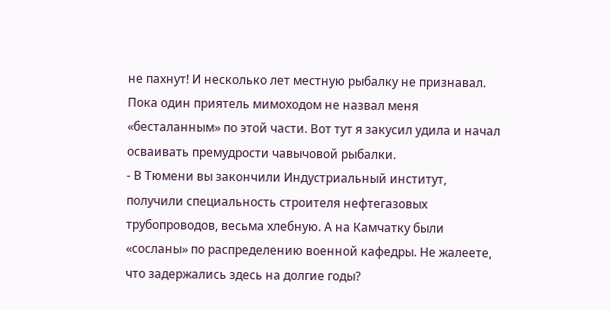не пахнут! И несколько лет местную рыбалку не признавал. Пока один приятель мимоходом не назвал меня «бесталанным» по этой части. Вот тут я закусил удила и начал осваивать премудрости чавычовой рыбалки.
- В Тюмени вы закончили Индустриальный институт, получили специальность строителя нефтегазовых трубопроводов, весьма хлебную. А на Камчатку были «сосланы» по распределению военной кафедры. Не жалеете, что задержались здесь на долгие годы?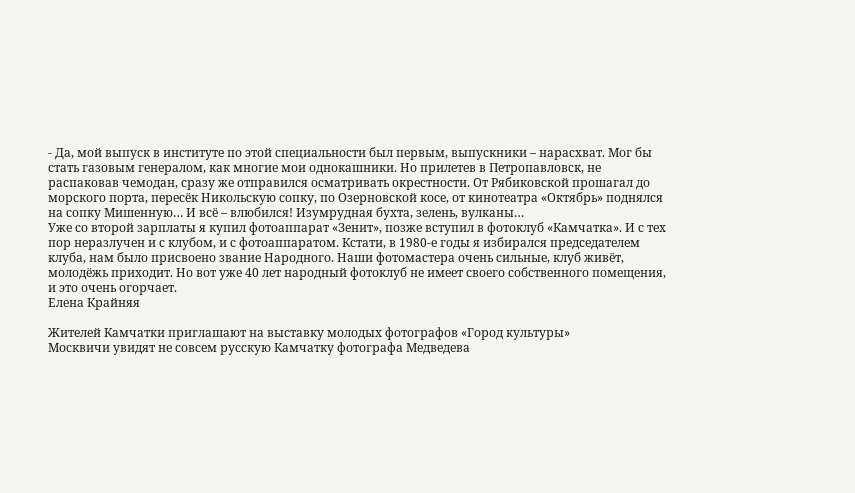- Да, мой выпуск в институте по этой специальности был первым, выпускники – нарасхват. Мог бы стать газовым генералом, как многие мои однокашники. Но прилетев в Петропавловск, не распаковав чемодан, сразу же отправился осматривать окрестности. От Рябиковской прошагал до морского порта, пересёк Никольскую сопку, по Озерновской косе, от кинотеатра «Октябрь» поднялся на сопку Мишенную… И всё – влюбился! Изумрудная бухта, зелень, вулканы…
Уже со второй зарплаты я купил фотоаппарат «Зенит», позже вступил в фотоклуб «Камчатка». И с тех пор неразлучен и с клубом, и с фотоаппаратом. Кстати, в 1980-е годы я избирался председателем клуба, нам было присвоено звание Народного. Наши фотомастера очень сильные, клуб живёт, молодёжь приходит. Но вот уже 40 лет народный фотоклуб не имеет своего собственного помещения, и это очень огорчает.
Елена Крайняя

Жителей Камчатки приглашают на выставку молодых фотографов «Город культуры»
Москвичи увидят не совсем русскую Камчатку фотографа Медведева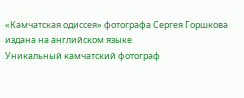«Камчатская одиссея» фотографа Сергея Горшкова издана на английском языке
Уникальный камчатский фотограф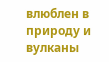влюблен в природу и вулканы